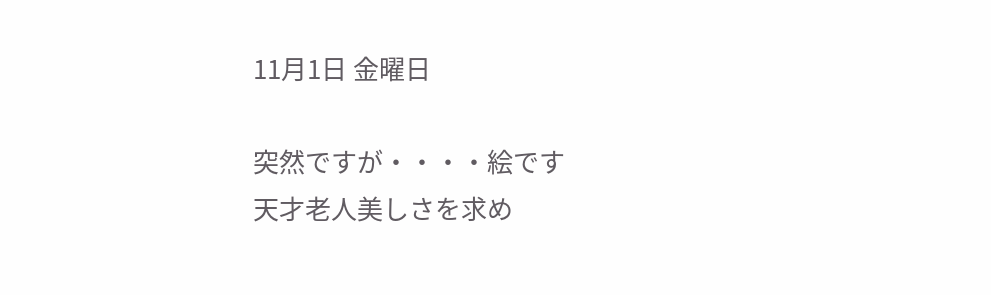11月1日 金曜日

突然ですが・・・・絵です
天才老人美しさを求め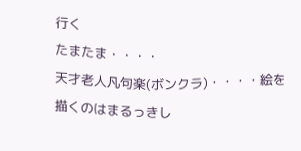行く
たまたま・・・・
天才老人凡句楽(ボンクラ)・・・・絵を描くのはまるっきし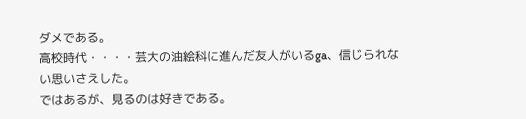ダメである。
高校時代・・・・芸大の油絵科に進んだ友人がいるga、信じられない思いさえした。
ではあるが、見るのは好きである。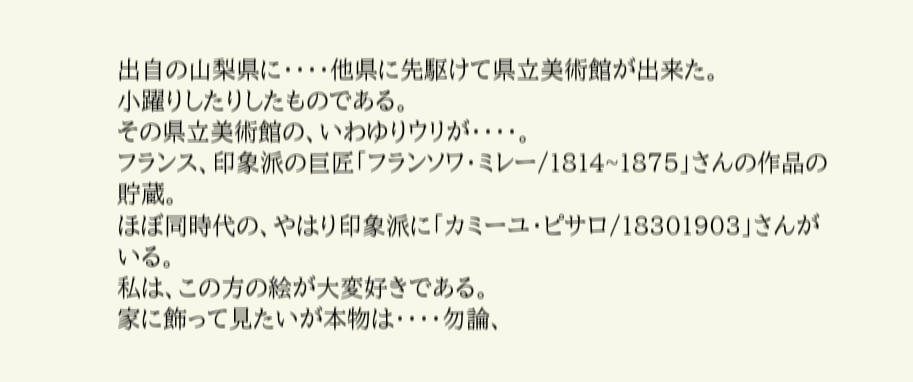出自の山梨県に・・・・他県に先駆けて県立美術館が出来た。
小躍りしたりしたものである。
その県立美術館の、いわゆりウリが・・・・。
フランス、印象派の巨匠「フランソワ・ミレー/1814~1875」さんの作品の貯蔵。
ほぼ同時代の、やはり印象派に「カミーユ・ピサロ/18301903」さんがいる。
私は、この方の絵が大変好きである。
家に飾って見たいが本物は・・・・勿論、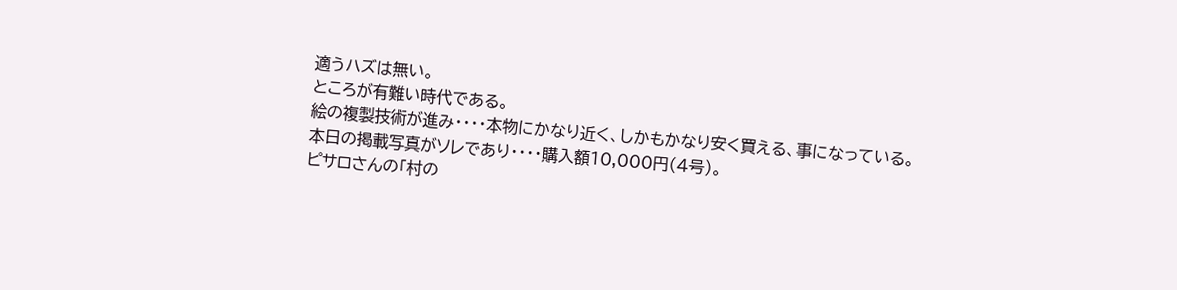適うハズは無い。
ところが有難い時代である。
絵の複製技術が進み・・・・本物にかなり近く、しかもかなり安く買える、事になっている。
本日の掲載写真がソレであり・・・・購入額10,000円(4号)。
ピサロさんの「村の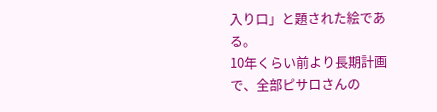入り口」と題された絵である。
10年くらい前より長期計画で、全部ピサロさんの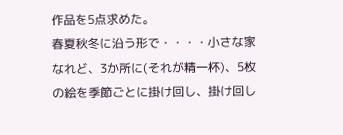作品を5点求めた。
春夏秋冬に沿う形で・・・・小さな家なれど、3か所に(それが精一杯)、5枚の絵を季節ごとに掛け回し、掛け回し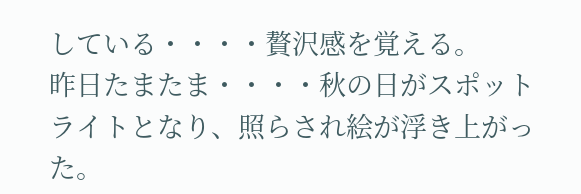している・・・・贅沢感を覚える。
昨日たまたま・・・・秋の日がスポットライトとなり、照らされ絵が浮き上がった。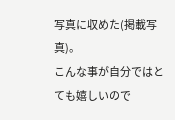写真に収めた(掲載写真)。
こんな事が自分ではとても嬉しいので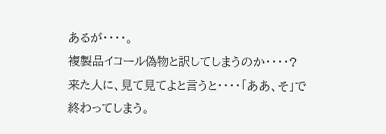あるが・・・・。
複製品イコール偽物と訳してしまうのか・・・・?
来た人に、見て見てよと言うと・・・・「ああ、そ」で終わってしまう。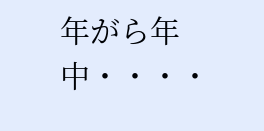年がら年中・・・・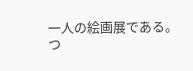一人の絵画展である。
つ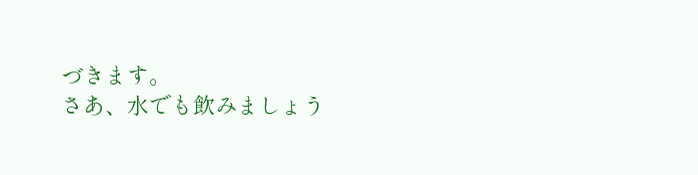づきます。
さあ、水でも飲みましょう